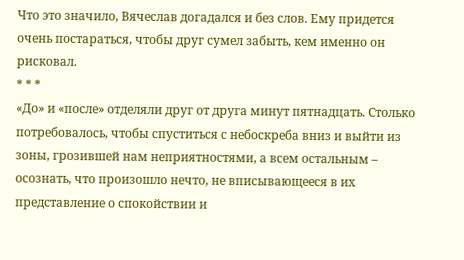Что это значило, Вячеслав догадался и без слов. Ему придется очень постараться, чтобы друг сумел забыть, кем именно он рисковал.
* * *
«До» и «после» отделяли друг от друга минут пятнадцать. Столько потребовалось, чтобы спуститься с небоскреба вниз и выйти из зоны, грозившей нам неприятностями, а всем остальным – осознать, что произошло нечто, не вписывающееся в их представление о спокойствии и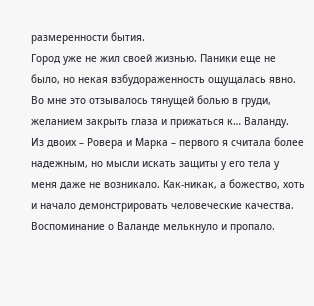размеренности бытия.
Город уже не жил своей жизнью. Паники еще не было, но некая взбудораженность ощущалась явно. Во мне это отзывалось тянущей болью в груди, желанием закрыть глаза и прижаться к… Валанду.
Из двоих – Ровера и Марка – первого я считала более надежным, но мысли искать защиты у его тела у меня даже не возникало. Как-никак, а божество, хоть и начало демонстрировать человеческие качества.
Воспоминание о Валанде мелькнуло и пропало.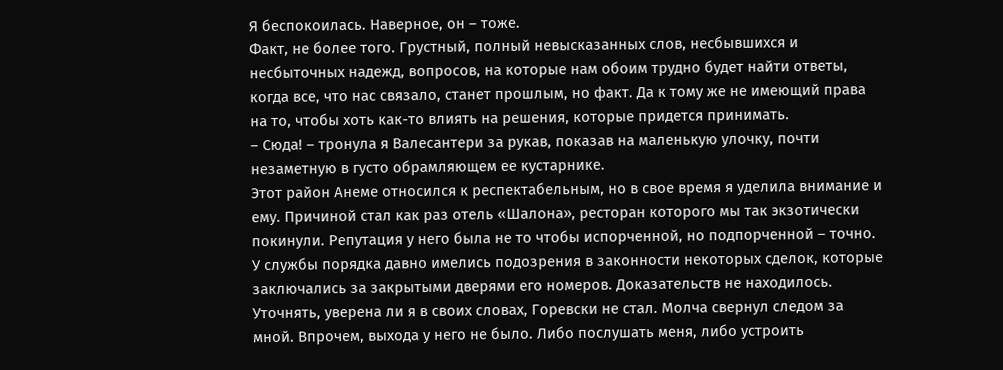Я беспокоилась. Наверное, он – тоже.
Факт, не более того. Грустный, полный невысказанных слов, несбывшихся и несбыточных надежд, вопросов, на которые нам обоим трудно будет найти ответы, когда все, что нас связало, станет прошлым, но факт. Да к тому же не имеющий права на то, чтобы хоть как-то влиять на решения, которые придется принимать.
– Сюда! – тронула я Валесантери за рукав, показав на маленькую улочку, почти незаметную в густо обрамляющем ее кустарнике.
Этот район Анеме относился к респектабельным, но в свое время я уделила внимание и ему. Причиной стал как раз отель «Шалона», ресторан которого мы так экзотически покинули. Репутация у него была не то чтобы испорченной, но подпорченной – точно. У службы порядка давно имелись подозрения в законности некоторых сделок, которые заключались за закрытыми дверями его номеров. Доказательств не находилось.
Уточнять, уверена ли я в своих словах, Горевски не стал. Молча свернул следом за мной. Впрочем, выхода у него не было. Либо послушать меня, либо устроить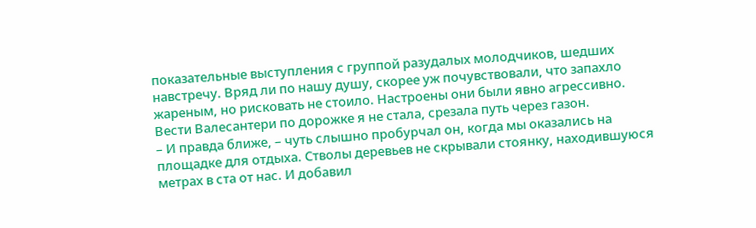показательные выступления с группой разудалых молодчиков, шедших навстречу. Вряд ли по нашу душу, скорее уж почувствовали, что запахло жареным, но рисковать не стоило. Настроены они были явно агрессивно.
Вести Валесантери по дорожке я не стала, срезала путь через газон.
– И правда ближе, – чуть слышно пробурчал он, когда мы оказались на площадке для отдыха. Стволы деревьев не скрывали стоянку, находившуюся метрах в ста от нас. И добавил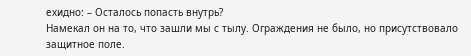ехидно: – Осталось попасть внутрь?
Намекал он на то, что зашли мы с тылу. Ограждения не было, но присутствовало защитное поле.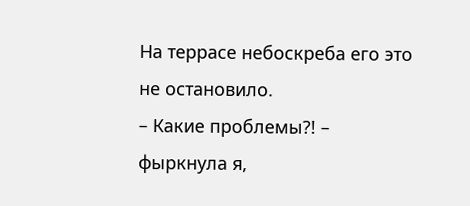На террасе небоскреба его это не остановило.
– Какие проблемы?! – фыркнула я,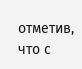отметив, что с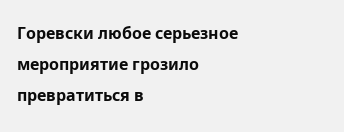Горевски любое серьезное мероприятие грозило превратиться в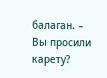балаган. – Вы просили карету?